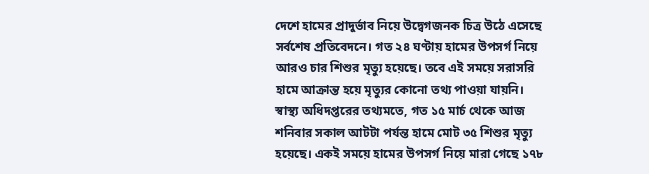দেশে হামের প্রাদুর্ভাব নিয়ে উদ্বেগজনক চিত্র উঠে এসেছে সর্বশেষ প্রতিবেদনে। গত ২৪ ঘণ্টায় হামের উপসর্গ নিয়ে আরও চার শিশুর মৃত্যু হয়েছে। তবে এই সময়ে সরাসরি হামে আক্রান্ত হয়ে মৃত্যুর কোনো তথ্য পাওয়া যায়নি।
স্বাস্থ্য অধিদপ্তরের তথ্যমতে, গত ১৫ মার্চ থেকে আজ শনিবার সকাল আটটা পর্যন্ত হামে মোট ৩৫ শিশুর মৃত্যু হয়েছে। একই সময়ে হামের উপসর্গ নিয়ে মারা গেছে ১৭৮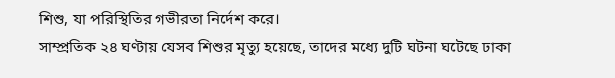শিশু, যা পরিস্থিতির গভীরতা নির্দেশ করে।
সাম্প্রতিক ২৪ ঘণ্টায় যেসব শিশুর মৃত্যু হয়েছে, তাদের মধ্যে দুটি ঘটনা ঘটেছে ঢাকা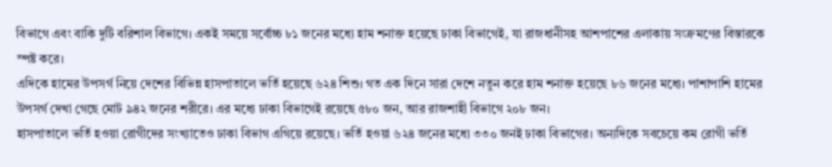বিভাগে এবং বাকি দুটি বরিশাল বিভাগে। একই সময়ে সর্বোচ্চ ৮১ জনের মধ্যে হাম শনাক্ত হয়েছে ঢাকা বিভাগেই, যা রাজধানীসহ আশপাশের এলাকায় সংক্রমণের বিস্তারকে স্পষ্ট করে।
এদিকে হামের উপসর্গ নিয়ে দেশের বিভিন্ন হাসপাতালে ভর্তি হয়েছে ৬২৪ শিশু। গত এক দিনে সারা দেশে নতুন করে হাম শনাক্ত হয়েছে ৮৬ জনের মধ্যে। পাশাপাশি হামের উপসর্গ দেখা গেছে মোট ৯৪২ জনের শরীরে। এর মধ্যে ঢাকা বিভাগেই রয়েছে ৫৮০ জন, আর রাজশাহী বিভাগে ২০৮ জন।
হাসপাতালে ভর্তি হওয়া রোগীদের সংখ্যাতেও ঢাকা বিভাগ এগিয়ে রয়েছে। ভর্তি হওয়া ৬২৪ জনের মধ্যে ৩৩০ জনই ঢাকা বিভাগের। অন্যদিকে সবচেয়ে কম রোগী ভর্তি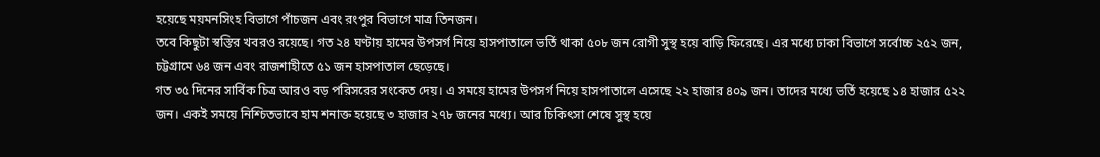হয়েছে ময়মনসিংহ বিভাগে পাঁচজন এবং রংপুর বিভাগে মাত্র তিনজন।
তবে কিছুটা স্বস্তির খবরও রয়েছে। গত ২৪ ঘণ্টায় হামের উপসর্গ নিয়ে হাসপাতালে ভর্তি থাকা ৫০৮ জন রোগী সুস্থ হয়ে বাড়ি ফিরেছে। এর মধ্যে ঢাকা বিভাগে সর্বোচ্চ ২৫২ জন, চট্টগ্রামে ৬৪ জন এবং রাজশাহীতে ৫১ জন হাসপাতাল ছেড়েছে।
গত ৩৫ দিনের সার্বিক চিত্র আরও বড় পরিসরের সংকেত দেয়। এ সময়ে হামের উপসর্গ নিয়ে হাসপাতালে এসেছে ২২ হাজার ৪০৯ জন। তাদের মধ্যে ভর্তি হয়েছে ১৪ হাজার ৫২২ জন। একই সময়ে নিশ্চিতভাবে হাম শনাক্ত হয়েছে ৩ হাজার ২৭৮ জনের মধ্যে। আর চিকিৎসা শেষে সুস্থ হয়ে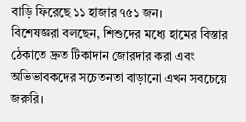বাড়ি ফিরেছে ১১ হাজার ৭৫১ জন।
বিশেষজ্ঞরা বলছেন, শিশুদের মধ্যে হামের বিস্তার ঠেকাতে দ্রুত টিকাদান জোরদার করা এবং অভিভাবকদের সচেতনতা বাড়ানো এখন সবচেয়ে জরুরি।